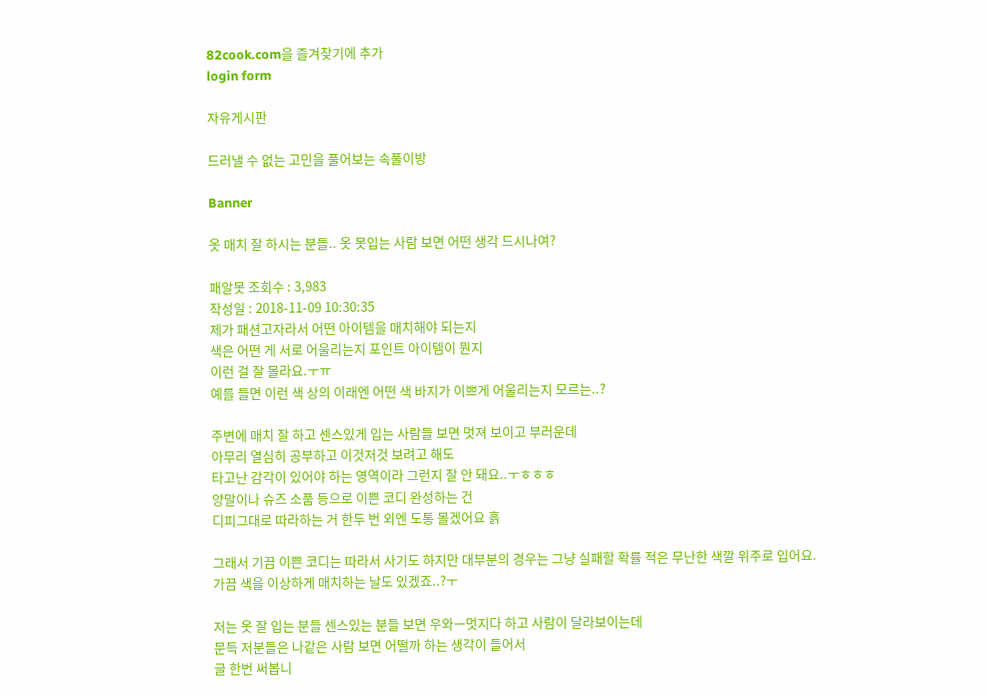82cook.com을 즐겨찾기에 추가
login form

자유게시판

드러낼 수 없는 고민을 풀어보는 속풀이방

Banner

옷 매치 잘 하시는 분들.. 옷 못입는 사람 보면 어떤 생각 드시나여?

패알못 조회수 : 3,983
작성일 : 2018-11-09 10:30:35
제가 패션고자라서 어떤 아이템을 매치해야 되는지
색은 어떤 게 서로 어울리는지 포인트 아이템이 뭔지
이런 걸 잘 몰라요.ㅜㅠ
예를 들면 이런 색 상의 이래엔 어떤 색 바지가 이쁘게 어울리는지 모르는..?

주변에 매치 잘 하고 센스있게 입는 사람들 보면 멋져 보이고 부러운데
아무리 열심히 공부하고 이것저것 보려고 해도
타고난 감각이 있어야 하는 영역이라 그런지 잘 안 돼요..ㅜㅎㅎㅎ
양말이나 슈즈 소품 등으로 이쁜 코디 완성하는 건
디피그대로 따라하는 거 한두 번 외엔 도통 몰겠어요 흙

그래서 기끔 이쁜 코디는 따라서 사기도 하지만 대부분의 경우는 그냥 실패할 확률 적은 무난한 색깔 위주로 입어요.
가끔 색을 이상하게 매치하는 날도 있겠죠..?ㅜ

저는 옷 잘 입는 분들 센스있는 분들 보면 우와ㅡ멋지다 하고 사람이 달라보이는데
문득 저분들은 나같은 사람 보면 어떨까 하는 생각이 들어서
글 한번 써봅니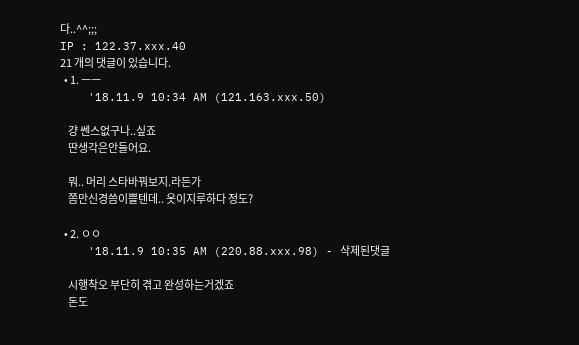다..^^;;;
IP : 122.37.xxx.40
21 개의 댓글이 있습니다.
  • 1. ㅡㅡ
    '18.11.9 10:34 AM (121.163.xxx.50)

    걍 쎈스없구나..싶죠
    딴생각은안들어요.

    뭐.. 머리 스타바꿔보지.라든가
    쫌만신경씀이쁠텐데.. 옷이지루하다 정도?

  • 2. ㅇㅇ
    '18.11.9 10:35 AM (220.88.xxx.98) - 삭제된댓글

    시행착오 부단히 겪고 완성하는거겠죠
    돈도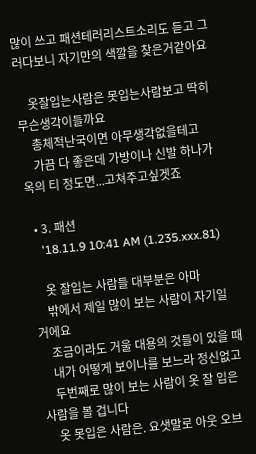많이 쓰고 패션테러리스트소리도 듣고 그러다보니 자기만의 색깔을 찾은거같아요

    옷잘입는사람은 못입는사람보고 딱히무슨생각이들까요
    총체적난국이면 아무생각없을테고
    가끔 다 좋은데 가방이나 신발 하나가 옥의 티 정도면...고쳐주고싶겟죠

  • 3. 패션
    '18.11.9 10:41 AM (1.235.xxx.81)

    옷 잘입는 사람들 대부분은 아마
    밖에서 제일 많이 보는 사람이 자기일 거에요
    조금이라도 거울 대용의 것들이 있을 때
    내가 어떻게 보이나를 보느라 정신없고
    두번째로 많이 보는 사람이 옷 잘 입은 사람을 볼 겁니다
    옷 못입은 사람은. 요샛말로 아웃 오브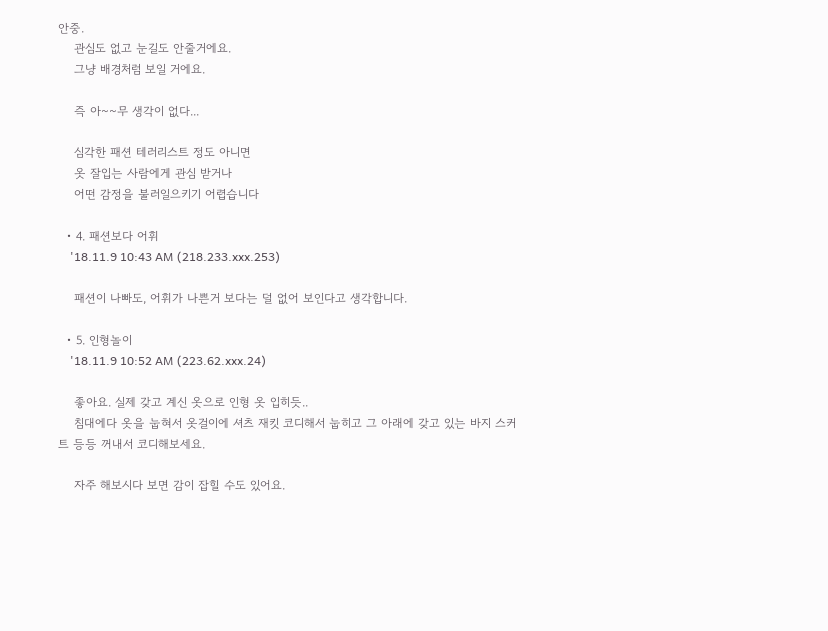안중.
    관심도 없고 눈길도 안줄거에요.
    그냥 배경처럼 보일 거에요.

    즉 아~~무 생각이 없다...

    심각한 패션 테러리스트 정도 아니면
    옷 잘입는 사람에게 관심 받거나
    어떤 감정을 불러일으키기 어렵습니다

  • 4. 패션보다 어휘
    '18.11.9 10:43 AM (218.233.xxx.253)

    패션이 나빠도, 어휘가 나쁜거 보다는 덜 없어 보인다고 생각합니다.

  • 5. 인형놀이
    '18.11.9 10:52 AM (223.62.xxx.24)

    좋아요. 실제 갖고 계신 옷으로 인형 옷 입히듯..
    침대에다 옷을 눕혀서 옷걸이에 셔츠 재킷 코디해서 눕히고 그 아래에 갖고 있는 바지 스커트 등등 꺼내서 코디해보세요.

    자주 해보시다 보면 감이 잡힐 수도 있어요.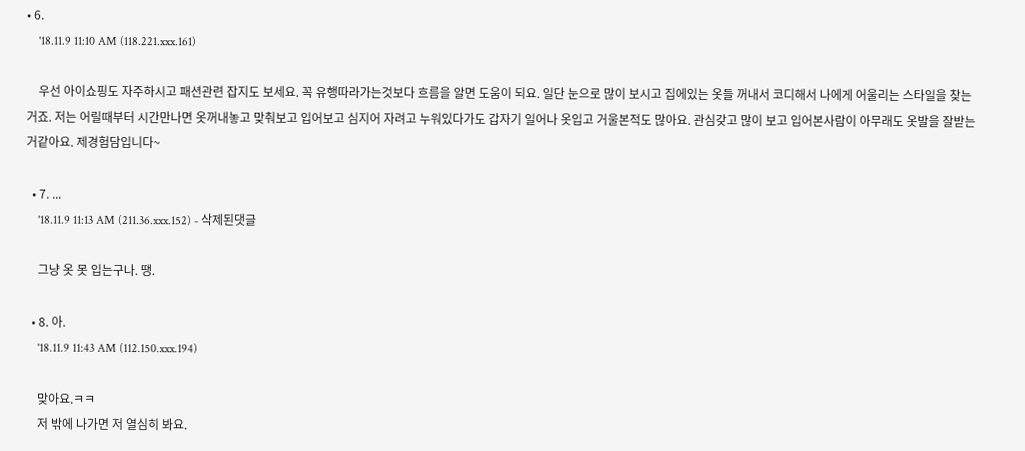• 6.
    '18.11.9 11:10 AM (118.221.xxx.161)

    우선 아이쇼핑도 자주하시고 패션관련 잡지도 보세요. 꼭 유행따라가는것보다 흐름을 알면 도움이 되요. 일단 눈으로 많이 보시고 집에있는 옷들 꺼내서 코디해서 나에게 어울리는 스타일을 찾는거죠. 저는 어릴때부터 시간만나면 옷꺼내놓고 맞춰보고 입어보고 심지어 자려고 누워있다가도 갑자기 일어나 옷입고 거울본적도 많아요. 관심갖고 많이 보고 입어본사람이 아무래도 옷발을 잘받는거같아요. 제경험담입니다~

  • 7. ...
    '18.11.9 11:13 AM (211.36.xxx.152) - 삭제된댓글

    그냥 옷 못 입는구나. 땡.

  • 8. 아.
    '18.11.9 11:43 AM (112.150.xxx.194)

    맞아요.ㅋㅋ
    저 밖에 나가면 저 열심히 봐요.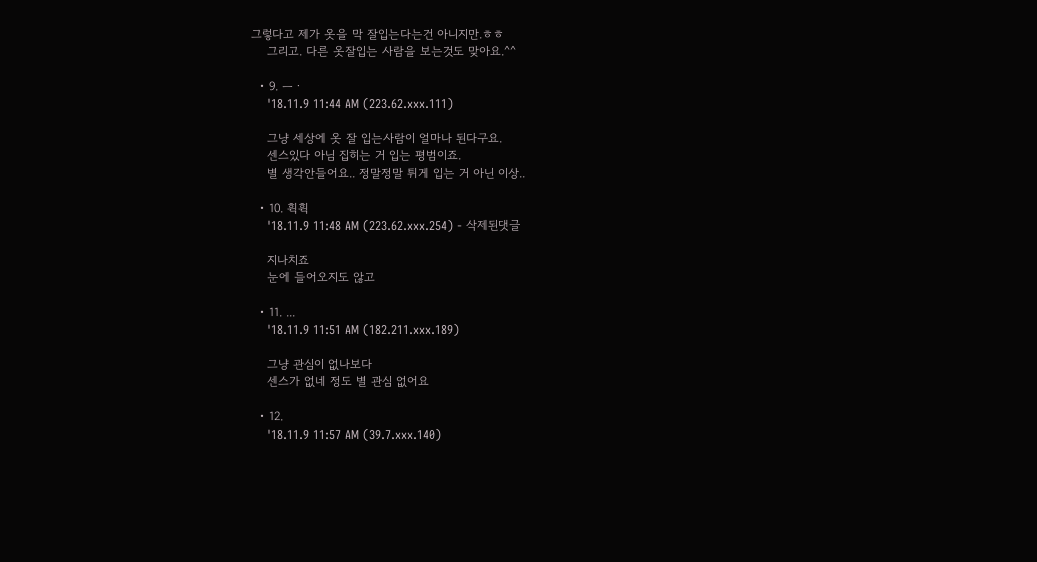그렇다고 제가 옷을 막 잘입는다는건 아니지만.ㅎㅎ
    그리고. 다른 옷잘입는 사람을 보는것도 맞아요.^^

  • 9. ㅡㆍ
    '18.11.9 11:44 AM (223.62.xxx.111)

    그냥 세상에 옷 잘 입는사람이 얼마나 된다구요.
    센스있다 아님 집히는 거 입는 평범이죠.
    별 생각안들어요.. 정말정말 튀게 입는 거 아닌 이상..

  • 10. 휙휙
    '18.11.9 11:48 AM (223.62.xxx.254) - 삭제된댓글

    지나치죠
    눈에 들어오지도 않고

  • 11. ...
    '18.11.9 11:51 AM (182.211.xxx.189)

    그냥 관심이 없나보다
    센스가 없네 정도 별 관심 없어요

  • 12.
    '18.11.9 11:57 AM (39.7.xxx.140)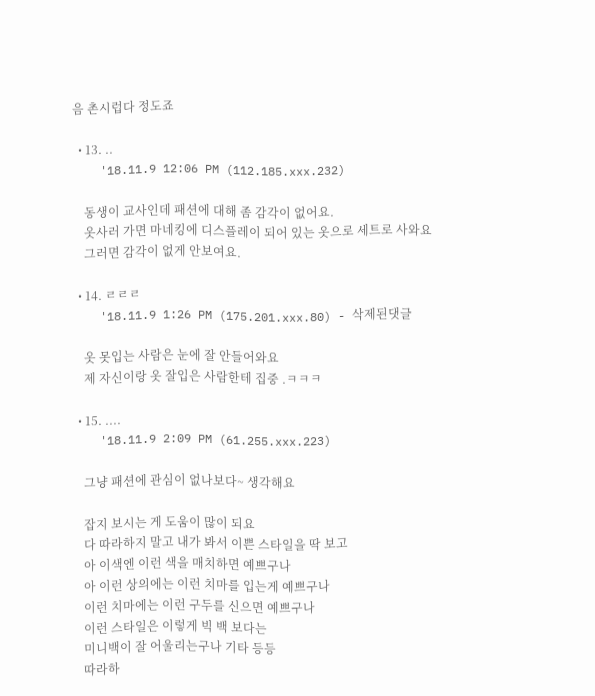음 촌시럽다 정도죠

  • 13. ..
    '18.11.9 12:06 PM (112.185.xxx.232)

    동생이 교사인데 패션에 대해 좀 감각이 없어요.
    옷사러 가면 마네킹에 디스플레이 되어 있는 옷으로 세트로 사와요
    그러면 감각이 없게 안보여요.

  • 14. ㄹㄹㄹ
    '18.11.9 1:26 PM (175.201.xxx.80) - 삭제된댓글

    옷 못입는 사람은 눈에 잘 안들어와요
    제 자신이랑 옷 잘입은 사람한테 집중 .ㅋㅋㅋ

  • 15. ....
    '18.11.9 2:09 PM (61.255.xxx.223)

    그냥 패션에 관심이 없나보다~ 생각해요

    잡지 보시는 게 도움이 많이 되요
    다 따라하지 말고 내가 봐서 이쁜 스타일을 딱 보고
    아 이색엔 이런 색을 매치하면 예쁘구나
    아 이런 상의에는 이런 치마를 입는게 예쁘구나
    이런 치마에는 이런 구두를 신으면 예쁘구나
    이런 스타일은 이렇게 빅 백 보다는
    미니백이 잘 어울리는구나 기타 등등
    따라하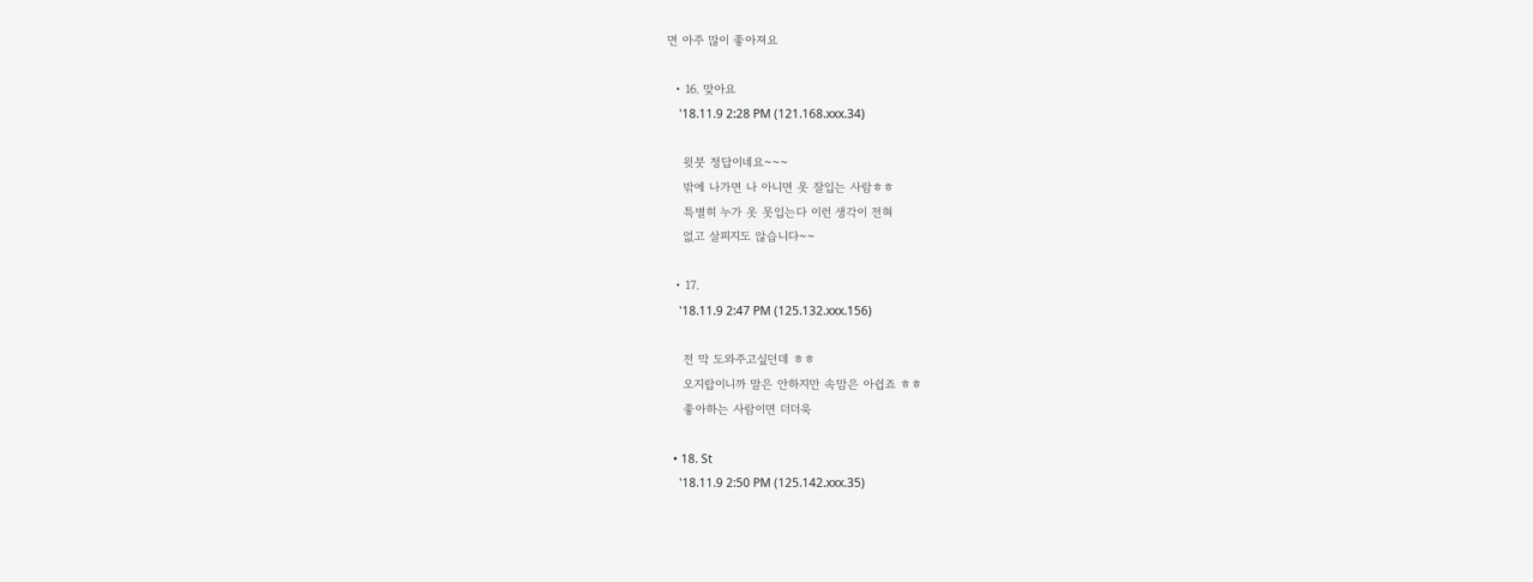면 아주 많이 좋아져요

  • 16. 맞아요
    '18.11.9 2:28 PM (121.168.xxx.34)

    윗붓 정답이네요~~~
    밖에 나가면 나 아니면 옷 잘입는 사람ㅎㅎ
    특별히 누가 옷 못입는다 이런 생각이 전혀
    없고 살피지도 않습니다~~

  • 17.
    '18.11.9 2:47 PM (125.132.xxx.156)

    전 막 도와주고싶던데 ㅎㅎ
    오지랍이니까 말은 안하지만 속맘은 아쉽죠 ㅎㅎ
    좋아하는 사람이면 더더욱

  • 18. St
    '18.11.9 2:50 PM (125.142.xxx.35)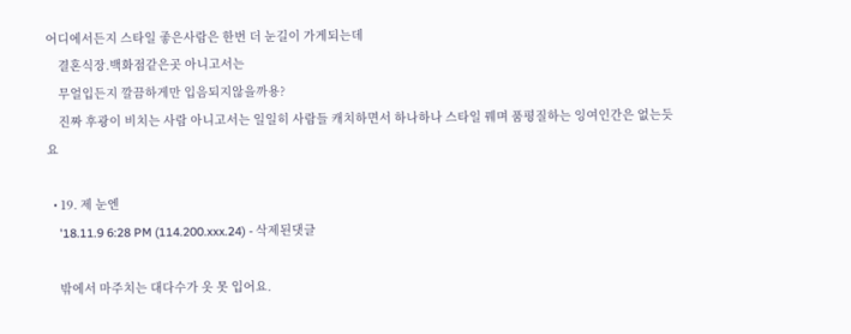어디에서든지 스타일 좋은사람은 한번 더 눈길이 가게되는데
    결혼식장.백화점같은곳 아니고서는
    무얼입든지 깔끔하게만 입음되지않을까용?
    진짜 후광이 비치는 사람 아니고서는 일일히 사람들 캐치하면서 하나하나 스타일 꿰며 품평질하는 잉여인간은 없는듯요

  • 19. 제 눈엔
    '18.11.9 6:28 PM (114.200.xxx.24) - 삭제된댓글

    밖에서 마주치는 대다수가 옷 못 입어요.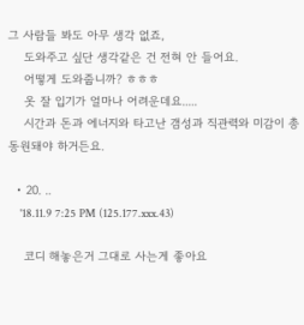그 사람들 봐도 아무 생각 없죠,
    도와주고 싶단 생각같은 건 전혀 안 들어요.
    어떻게 도와줍니까? ㅎㅎㅎ
    옷 잘 입기가 얼마나 어려운데요.....
    시간과 돈과 에너지와 타고난 갬성과 직관력와 미감이 총동원돼야 하거든요.

  • 20. ..
    '18.11.9 7:25 PM (125.177.xxx.43)

    코디 해놓은거 그대로 사는게 좋아요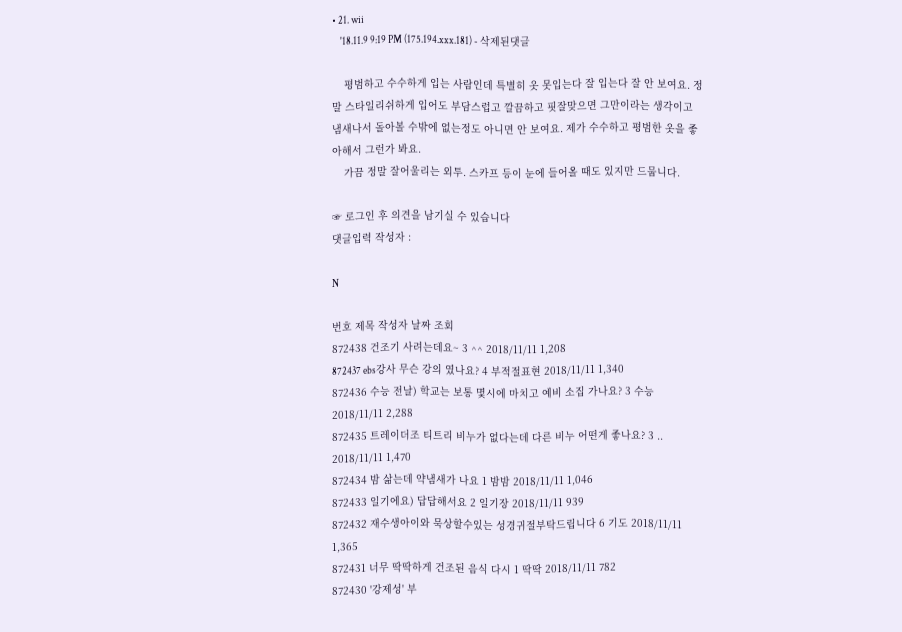• 21. wii
    '18.11.9 9:19 PM (175.194.xxx.181) - 삭제된댓글

    평범하고 수수하게 입는 사람인데 특별히 옷 못입는다 잘 입는다 잘 안 보여요. 정말 스타일리쉬하게 입어도 부담스럽고 깔끔하고 핏잘맞으면 그만이라는 생각이고 냄새나서 돌아볼 수밖에 없는정도 아니면 안 보여요. 제가 수수하고 평범한 옷을 좋아해서 그런가 봐요.
    가끔 정말 잘어울리는 외투. 스카프 등이 눈에 들어올 때도 있지만 드뭅니다.

☞ 로그인 후 의견을 남기실 수 있습니다
댓글입력 작성자 :

N

번호 제목 작성자 날짜 조회
872438 건조기 사려는데요~ 3 ^^ 2018/11/11 1,208
872437 ebs강사 무슨 강의 였나요? 4 부적절표현 2018/11/11 1,340
872436 수능 전날) 학교는 보통 몇시에 마치고 예비 소집 가나요? 3 수능 2018/11/11 2,288
872435 트레이더조 티트리 비누가 없다는데 다른 비누 어떤게 좋나요? 3 .. 2018/11/11 1,470
872434 밤 삶는데 약냄새가 나요 1 밤밤 2018/11/11 1,046
872433 일기에요) 답답해서요 2 일기장 2018/11/11 939
872432 재수생아이와 묵상할수있는 성경귀절부탁드립니다 6 기도 2018/11/11 1,365
872431 너무 딱딱하게 건조된 음식 다시 1 딱딱 2018/11/11 782
872430 '강제성' 부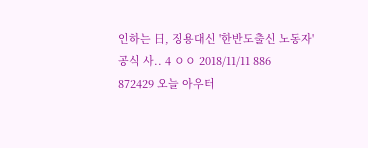인하는 日, 징용대신 '한반도출신 노동자' 공식 사.. 4 ㅇㅇ 2018/11/11 886
872429 오늘 아우터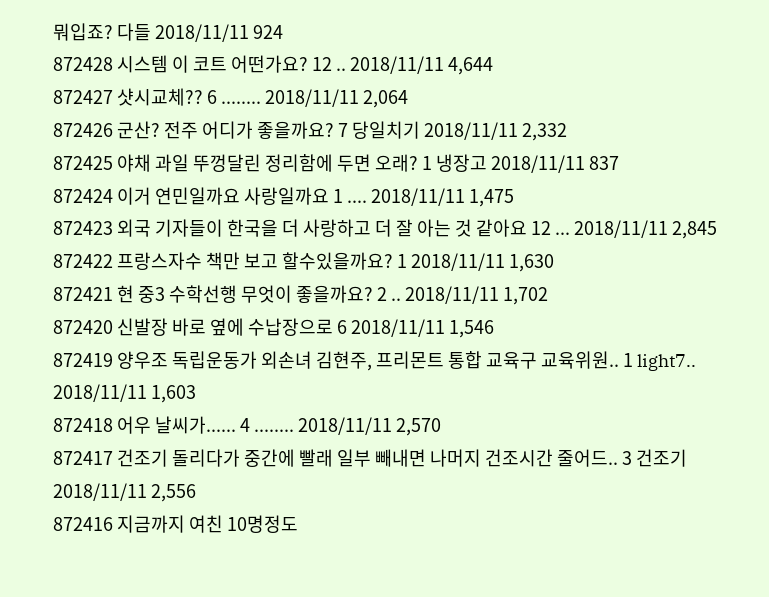뭐입죠? 다들 2018/11/11 924
872428 시스템 이 코트 어떤가요? 12 .. 2018/11/11 4,644
872427 샷시교체?? 6 ........ 2018/11/11 2,064
872426 군산? 전주 어디가 좋을까요? 7 당일치기 2018/11/11 2,332
872425 야채 과일 뚜껑달린 정리함에 두면 오래? 1 냉장고 2018/11/11 837
872424 이거 연민일까요 사랑일까요 1 .... 2018/11/11 1,475
872423 외국 기자들이 한국을 더 사랑하고 더 잘 아는 것 같아요 12 ... 2018/11/11 2,845
872422 프랑스자수 책만 보고 할수있을까요? 1 2018/11/11 1,630
872421 현 중3 수학선행 무엇이 좋을까요? 2 .. 2018/11/11 1,702
872420 신발장 바로 옆에 수납장으로 6 2018/11/11 1,546
872419 양우조 독립운동가 외손녀 김현주, 프리몬트 통합 교육구 교육위원.. 1 light7.. 2018/11/11 1,603
872418 어우 날씨가...... 4 ........ 2018/11/11 2,570
872417 건조기 돌리다가 중간에 빨래 일부 빼내면 나머지 건조시간 줄어드.. 3 건조기 2018/11/11 2,556
872416 지금까지 여친 10명정도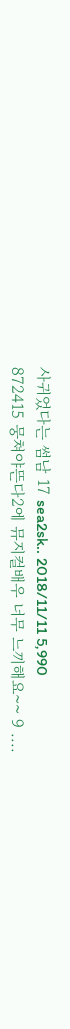사귀었다는 썸남 17 sea2sk.. 2018/11/11 5,990
872415 뭉쳐야뜬다2에 뮤지컬배우 너무 느끼해요~~ 9 ....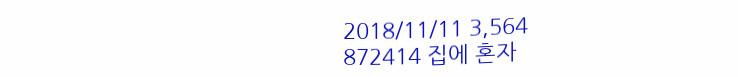2018/11/11 3,564
872414 집에 혼자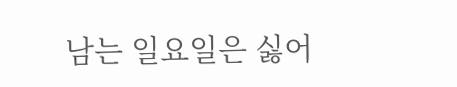남는 일요일은 싫어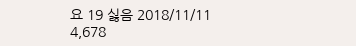요 19 싫음 2018/11/11 4,678